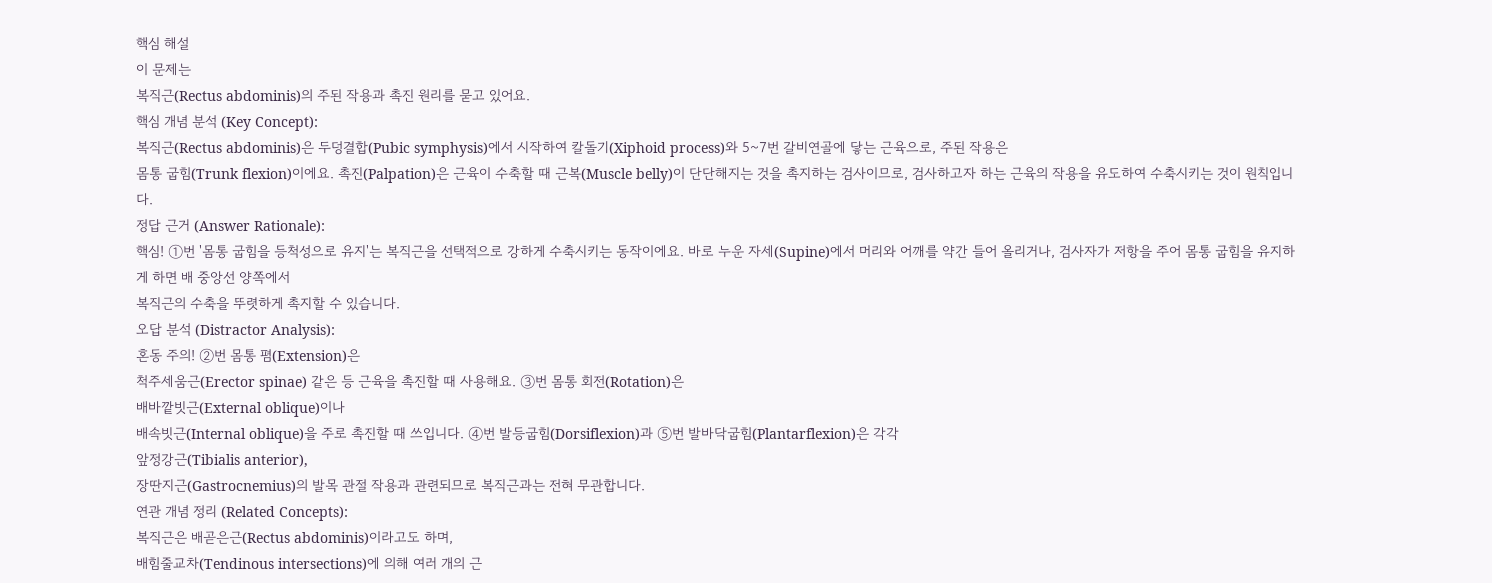핵심 해설
이 문제는
복직근(Rectus abdominis)의 주된 작용과 촉진 원리를 묻고 있어요.
핵심 개념 분석 (Key Concept):
복직근(Rectus abdominis)은 두덩결합(Pubic symphysis)에서 시작하여 칼돌기(Xiphoid process)와 5~7번 갈비연골에 닿는 근육으로, 주된 작용은
몸통 굽힘(Trunk flexion)이에요. 촉진(Palpation)은 근육이 수축할 때 근복(Muscle belly)이 단단해지는 것을 촉지하는 검사이므로, 검사하고자 하는 근육의 작용을 유도하여 수축시키는 것이 원칙입니다.
정답 근거 (Answer Rationale):
핵심! ①번 '몸통 굽힘을 등척성으로 유지'는 복직근을 선택적으로 강하게 수축시키는 동작이에요. 바로 누운 자세(Supine)에서 머리와 어깨를 약간 들어 올리거나, 검사자가 저항을 주어 몸통 굽힘을 유지하게 하면 배 중앙선 양쪽에서
복직근의 수축을 뚜렷하게 촉지할 수 있습니다.
오답 분석 (Distractor Analysis):
혼동 주의! ②번 몸통 폄(Extension)은
척주세움근(Erector spinae) 같은 등 근육을 촉진할 때 사용해요. ③번 몸통 회전(Rotation)은
배바깥빗근(External oblique)이나
배속빗근(Internal oblique)을 주로 촉진할 때 쓰입니다. ④번 발등굽힘(Dorsiflexion)과 ⑤번 발바닥굽힘(Plantarflexion)은 각각
앞정강근(Tibialis anterior),
장딴지근(Gastrocnemius)의 발목 관절 작용과 관련되므로 복직근과는 전혀 무관합니다.
연관 개념 정리 (Related Concepts):
복직근은 배곧은근(Rectus abdominis)이라고도 하며,
배힘줄교차(Tendinous intersections)에 의해 여러 개의 근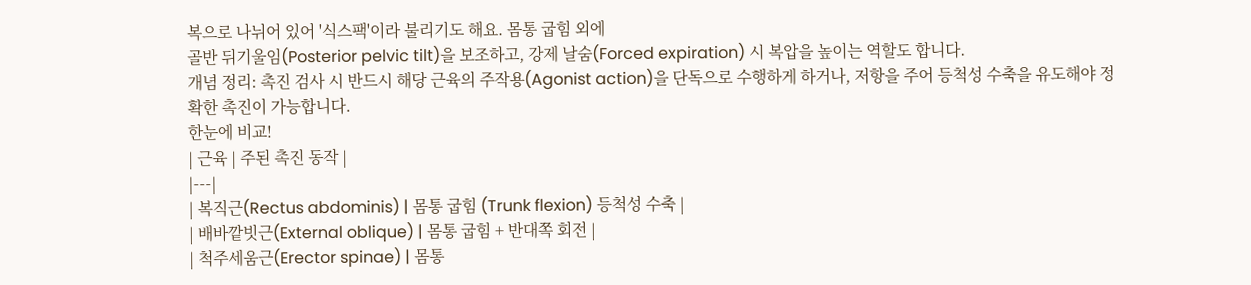복으로 나뉘어 있어 '식스팩'이라 불리기도 해요. 몸통 굽힘 외에
골반 뒤기울임(Posterior pelvic tilt)을 보조하고, 강제 날숨(Forced expiration) 시 복압을 높이는 역할도 합니다.
개념 정리: 촉진 검사 시 반드시 해당 근육의 주작용(Agonist action)을 단독으로 수행하게 하거나, 저항을 주어 등척성 수축을 유도해야 정확한 촉진이 가능합니다.
한눈에 비교!
| 근육 | 주된 촉진 동작 |
|---|
| 복직근(Rectus abdominis) | 몸통 굽힘 (Trunk flexion) 등척성 수축 |
| 배바깥빗근(External oblique) | 몸통 굽힘 + 반대쪽 회전 |
| 척주세움근(Erector spinae) | 몸통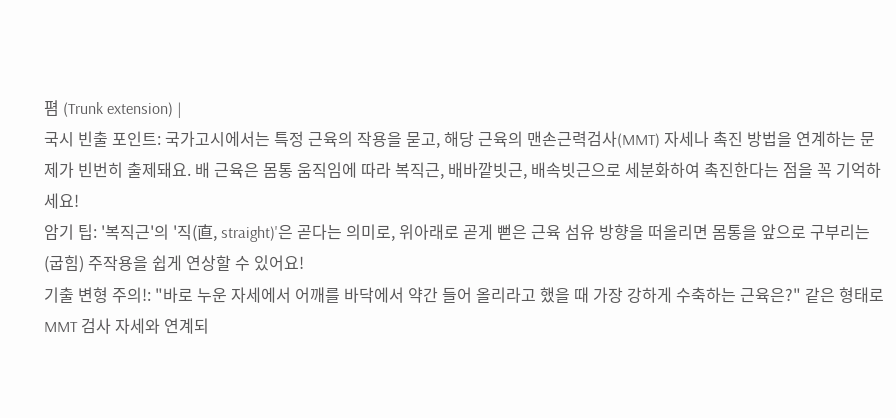폄 (Trunk extension) |
국시 빈출 포인트: 국가고시에서는 특정 근육의 작용을 묻고, 해당 근육의 맨손근력검사(MMT) 자세나 촉진 방법을 연계하는 문제가 빈번히 출제돼요. 배 근육은 몸통 움직임에 따라 복직근, 배바깥빗근, 배속빗근으로 세분화하여 촉진한다는 점을 꼭 기억하세요!
암기 팁: '복직근'의 '직(直, straight)'은 곧다는 의미로, 위아래로 곧게 뻗은 근육 섬유 방향을 떠올리면 몸통을 앞으로 구부리는(굽힘) 주작용을 쉽게 연상할 수 있어요!
기출 변형 주의!: "바로 누운 자세에서 어깨를 바닥에서 약간 들어 올리라고 했을 때 가장 강하게 수축하는 근육은?" 같은 형태로 MMT 검사 자세와 연계되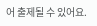어 출제될 수 있어요.